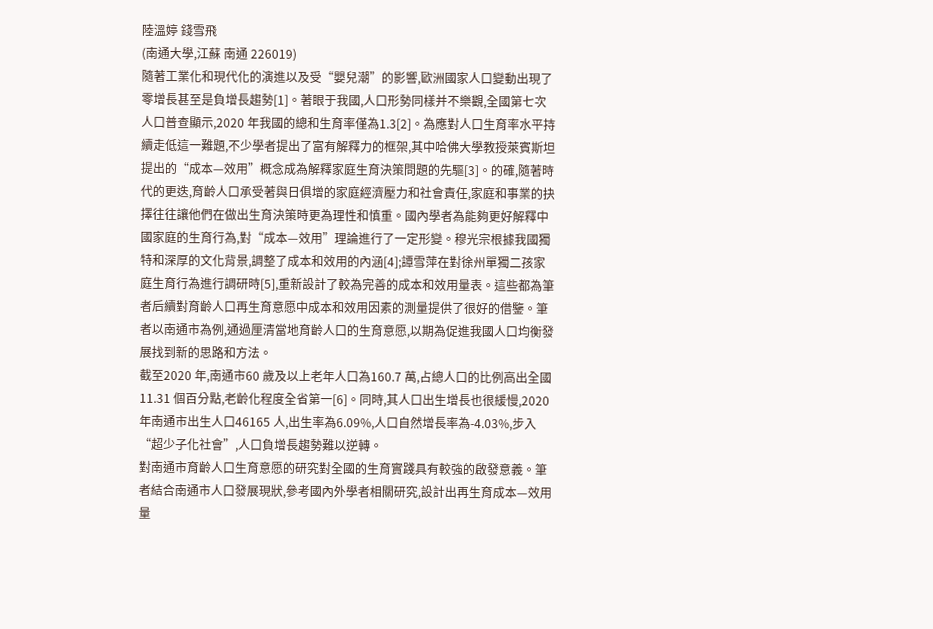陸溫婷 錢雪飛
(南通大學,江蘇 南通 226019)
隨著工業化和現代化的演進以及受“嬰兒潮”的影響,歐洲國家人口變動出現了零增長甚至是負增長趨勢[1]。著眼于我國,人口形勢同樣并不樂觀,全國第七次人口普查顯示,2020 年我國的總和生育率僅為1.3[2]。為應對人口生育率水平持續走低這一難題,不少學者提出了富有解釋力的框架,其中哈佛大學教授萊賓斯坦提出的“成本—效用”概念成為解釋家庭生育決策問題的先驅[3]。的確,隨著時代的更迭,育齡人口承受著與日俱增的家庭經濟壓力和社會責任,家庭和事業的抉擇往往讓他們在做出生育決策時更為理性和慎重。國內學者為能夠更好解釋中國家庭的生育行為,對“成本—效用”理論進行了一定形變。穆光宗根據我國獨特和深厚的文化背景,調整了成本和效用的內涵[4];譚雪萍在對徐州單獨二孩家庭生育行為進行調研時[5],重新設計了較為完善的成本和效用量表。這些都為筆者后續對育齡人口再生育意愿中成本和效用因素的測量提供了很好的借鑒。筆者以南通市為例,通過厘清當地育齡人口的生育意愿,以期為促進我國人口均衡發展找到新的思路和方法。
截至2020 年,南通市60 歲及以上老年人口為160.7 萬,占總人口的比例高出全國11.31 個百分點,老齡化程度全省第一[6]。同時,其人口出生增長也很緩慢,2020 年南通市出生人口46165 人,出生率為6.09%,人口自然增長率為-4.03%,步入“超少子化社會”,人口負增長趨勢難以逆轉。
對南通市育齡人口生育意愿的研究對全國的生育實踐具有較強的啟發意義。筆者結合南通市人口發展現狀,參考國內外學者相關研究,設計出再生育成本—效用量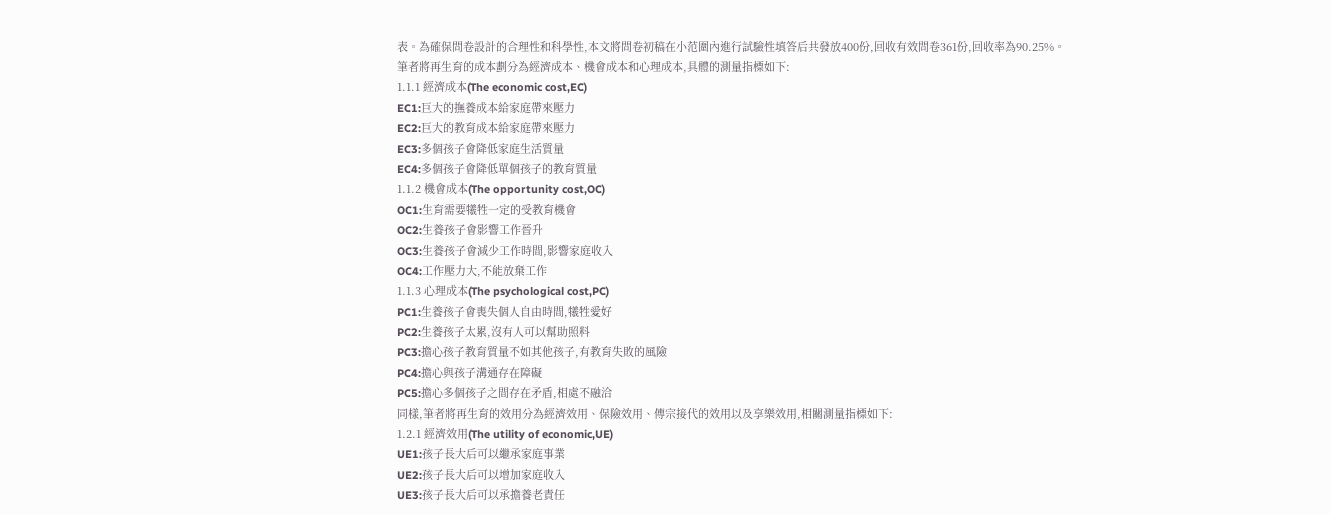表。為確保問卷設計的合理性和科學性,本文將問卷初稿在小范圍內進行試驗性填答后共發放400份,回收有效問卷361份,回收率為90.25%。
筆者將再生育的成本劃分為經濟成本、機會成本和心理成本,具體的測量指標如下:
1.1.1 經濟成本(The economic cost,EC)
EC1:巨大的撫養成本給家庭帶來壓力
EC2:巨大的教育成本給家庭帶來壓力
EC3:多個孩子會降低家庭生活質量
EC4:多個孩子會降低單個孩子的教育質量
1.1.2 機會成本(The opportunity cost,OC)
OC1:生育需要犧牲一定的受教育機會
OC2:生養孩子會影響工作晉升
OC3:生養孩子會減少工作時間,影響家庭收入
OC4:工作壓力大,不能放棄工作
1.1.3 心理成本(The psychological cost,PC)
PC1:生養孩子會喪失個人自由時間,犧牲愛好
PC2:生養孩子太累,沒有人可以幫助照料
PC3:擔心孩子教育質量不如其他孩子,有教育失敗的風險
PC4:擔心與孩子溝通存在障礙
PC5:擔心多個孩子之間存在矛盾,相處不融洽
同樣,筆者將再生育的效用分為經濟效用、保險效用、傳宗接代的效用以及享樂效用,相關測量指標如下:
1.2.1 經濟效用(The utility of economic,UE)
UE1:孩子長大后可以繼承家庭事業
UE2:孩子長大后可以增加家庭收入
UE3:孩子長大后可以承擔養老責任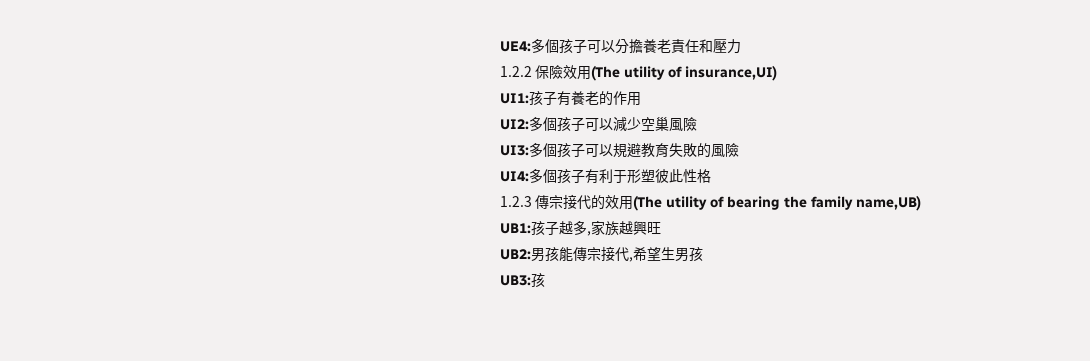UE4:多個孩子可以分擔養老責任和壓力
1.2.2 保險效用(The utility of insurance,UI)
UI1:孩子有養老的作用
UI2:多個孩子可以減少空巢風險
UI3:多個孩子可以規避教育失敗的風險
UI4:多個孩子有利于形塑彼此性格
1.2.3 傳宗接代的效用(The utility of bearing the family name,UB)
UB1:孩子越多,家族越興旺
UB2:男孩能傳宗接代,希望生男孩
UB3:孩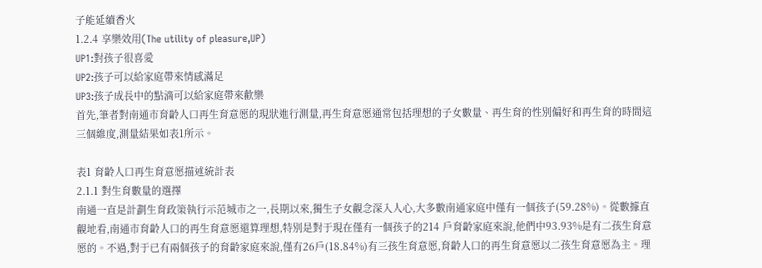子能延續香火
1.2.4 享樂效用(The utility of pleasure,UP)
UP1:對孩子很喜愛
UP2:孩子可以給家庭帶來情感滿足
UP3:孩子成長中的點滴可以給家庭帶來歡樂
首先,筆者對南通市育齡人口再生育意愿的現狀進行測量,再生育意愿通常包括理想的子女數量、再生育的性別偏好和再生育的時間這三個維度,測量結果如表1所示。

表1 育齡人口再生育意愿描述統計表
2.1.1 對生育數量的選擇
南通一直是計劃生育政策執行示范城市之一,長期以來,獨生子女觀念深入人心,大多數南通家庭中僅有一個孩子(59.28%)。從數據直觀地看,南通市育齡人口的再生育意愿還算理想,特別是對于現在僅有一個孩子的214 戶育齡家庭來說,他們中93.93%是有二孩生育意愿的。不過,對于已有兩個孩子的育齡家庭來說,僅有26戶(18.84%)有三孩生育意愿,育齡人口的再生育意愿以二孩生育意愿為主。理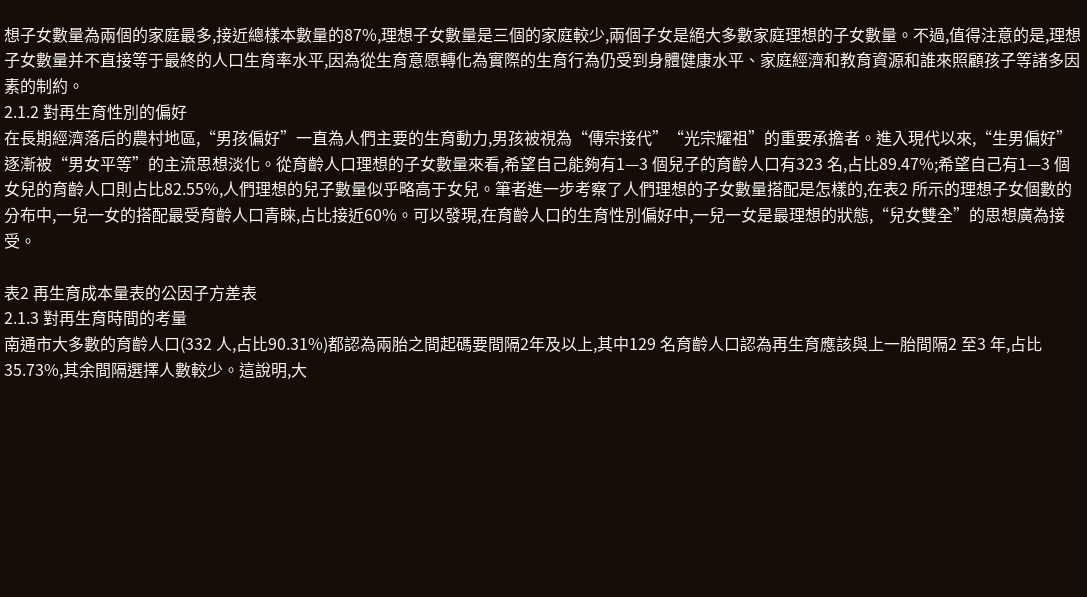想子女數量為兩個的家庭最多,接近總樣本數量的87%,理想子女數量是三個的家庭較少,兩個子女是絕大多數家庭理想的子女數量。不過,值得注意的是,理想子女數量并不直接等于最終的人口生育率水平,因為從生育意愿轉化為實際的生育行為仍受到身體健康水平、家庭經濟和教育資源和誰來照顧孩子等諸多因素的制約。
2.1.2 對再生育性別的偏好
在長期經濟落后的農村地區,“男孩偏好”一直為人們主要的生育動力,男孩被視為“傳宗接代”“光宗耀祖”的重要承擔者。進入現代以來,“生男偏好”逐漸被“男女平等”的主流思想淡化。從育齡人口理想的子女數量來看,希望自己能夠有1—3 個兒子的育齡人口有323 名,占比89.47%;希望自己有1—3 個女兒的育齡人口則占比82.55%,人們理想的兒子數量似乎略高于女兒。筆者進一步考察了人們理想的子女數量搭配是怎樣的,在表2 所示的理想子女個數的分布中,一兒一女的搭配最受育齡人口青睞,占比接近60%。可以發現,在育齡人口的生育性別偏好中,一兒一女是最理想的狀態,“兒女雙全”的思想廣為接受。

表2 再生育成本量表的公因子方差表
2.1.3 對再生育時間的考量
南通市大多數的育齡人口(332 人,占比90.31%)都認為兩胎之間起碼要間隔2年及以上,其中129 名育齡人口認為再生育應該與上一胎間隔2 至3 年,占比35.73%,其余間隔選擇人數較少。這說明,大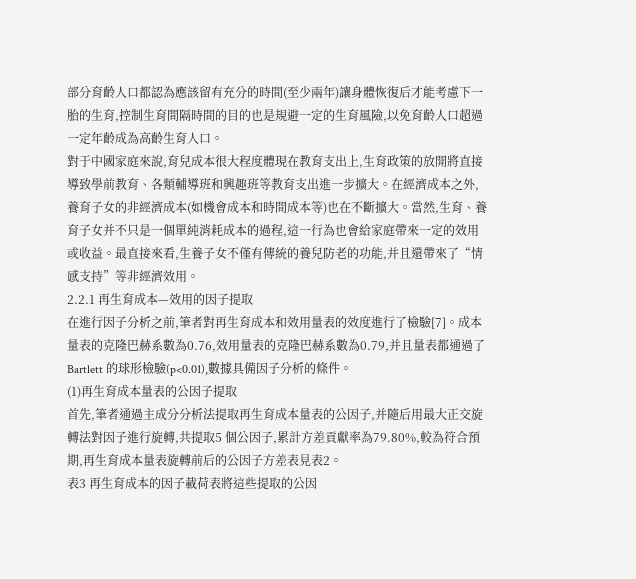部分育齡人口都認為應該留有充分的時間(至少兩年)讓身體恢復后才能考慮下一胎的生育,控制生育間隔時間的目的也是規避一定的生育風險,以免育齡人口超過一定年齡成為高齡生育人口。
對于中國家庭來說,育兒成本很大程度體現在教育支出上,生育政策的放開將直接導致學前教育、各類輔導班和興趣班等教育支出進一步擴大。在經濟成本之外,養育子女的非經濟成本(如機會成本和時間成本等)也在不斷擴大。當然,生育、養育子女并不只是一個單純消耗成本的過程,這一行為也會給家庭帶來一定的效用或收益。最直接來看,生養子女不僅有傳統的養兒防老的功能,并且還帶來了“情感支持”等非經濟效用。
2.2.1 再生育成本—效用的因子提取
在進行因子分析之前,筆者對再生育成本和效用量表的效度進行了檢驗[7]。成本量表的克隆巴赫系數為0.76,效用量表的克隆巴赫系數為0.79,并且量表都通過了Bartlett 的球形檢驗(p<0.01),數據具備因子分析的條件。
(1)再生育成本量表的公因子提取
首先,筆者通過主成分分析法提取再生育成本量表的公因子,并隨后用最大正交旋轉法對因子進行旋轉,共提取5 個公因子,累計方差貢獻率為79.80%,較為符合預期,再生育成本量表旋轉前后的公因子方差表見表2。
表3 再生育成本的因子載荷表將這些提取的公因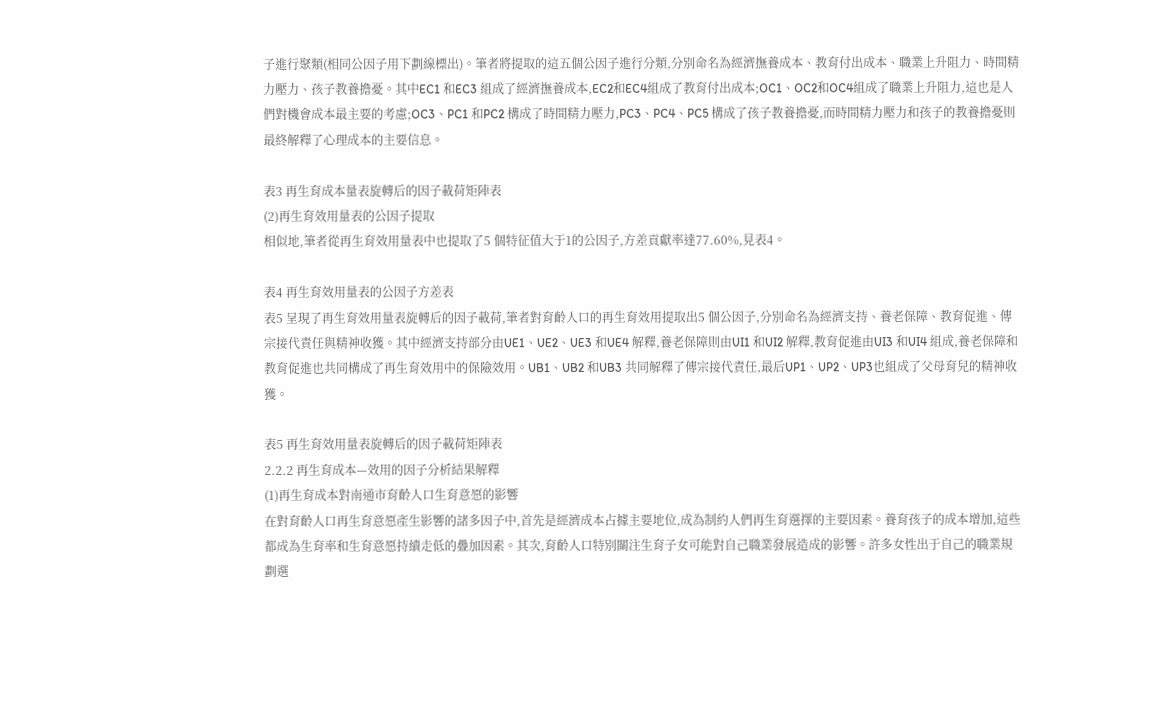子進行聚類(相同公因子用下劃線標出)。筆者將提取的這五個公因子進行分類,分別命名為經濟撫養成本、教育付出成本、職業上升阻力、時間精力壓力、孩子教養擔憂。其中EC1 和EC3 組成了經濟撫養成本,EC2和EC4組成了教育付出成本;OC1、OC2和OC4組成了職業上升阻力,這也是人們對機會成本最主要的考慮;OC3、PC1 和PC2 構成了時間精力壓力,PC3、PC4、PC5 構成了孩子教養擔憂,而時間精力壓力和孩子的教養擔憂則最終解釋了心理成本的主要信息。

表3 再生育成本量表旋轉后的因子載荷矩陣表
(2)再生育效用量表的公因子提取
相似地,筆者從再生育效用量表中也提取了5 個特征值大于1的公因子,方差貢獻率達77.60%,見表4。

表4 再生育效用量表的公因子方差表
表5 呈現了再生育效用量表旋轉后的因子載荷,筆者對育齡人口的再生育效用提取出5 個公因子,分別命名為經濟支持、養老保障、教育促進、傳宗接代責任與精神收獲。其中經濟支持部分由UE1、UE2、UE3 和UE4 解釋,養老保障則由UI1 和UI2 解釋,教育促進由UI3 和UI4 組成,養老保障和教育促進也共同構成了再生育效用中的保險效用。UB1、UB2 和UB3 共同解釋了傳宗接代責任,最后UP1、UP2、UP3也組成了父母育兒的精神收獲。

表5 再生育效用量表旋轉后的因子載荷矩陣表
2.2.2 再生育成本—效用的因子分析結果解釋
(1)再生育成本對南通市育齡人口生育意愿的影響
在對育齡人口再生育意愿產生影響的諸多因子中,首先是經濟成本占據主要地位,成為制約人們再生育選擇的主要因素。養育孩子的成本增加,這些都成為生育率和生育意愿持續走低的疊加因素。其次,育齡人口特別關注生育子女可能對自己職業發展造成的影響。許多女性出于自己的職業規劃選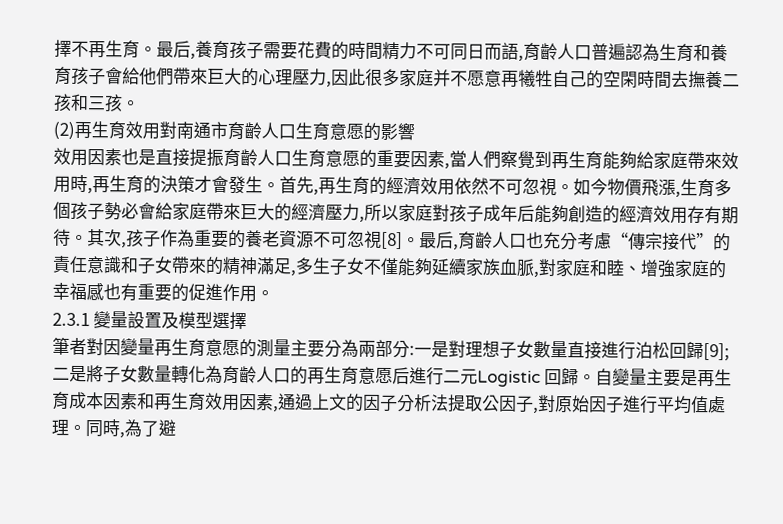擇不再生育。最后,養育孩子需要花費的時間精力不可同日而語,育齡人口普遍認為生育和養育孩子會給他們帶來巨大的心理壓力,因此很多家庭并不愿意再犧牲自己的空閑時間去撫養二孩和三孩。
(2)再生育效用對南通市育齡人口生育意愿的影響
效用因素也是直接提振育齡人口生育意愿的重要因素,當人們察覺到再生育能夠給家庭帶來效用時,再生育的決策才會發生。首先,再生育的經濟效用依然不可忽視。如今物價飛漲,生育多個孩子勢必會給家庭帶來巨大的經濟壓力,所以家庭對孩子成年后能夠創造的經濟效用存有期待。其次,孩子作為重要的養老資源不可忽視[8]。最后,育齡人口也充分考慮“傳宗接代”的責任意識和子女帶來的精神滿足,多生子女不僅能夠延續家族血脈,對家庭和睦、增強家庭的幸福感也有重要的促進作用。
2.3.1 變量設置及模型選擇
筆者對因變量再生育意愿的測量主要分為兩部分:一是對理想子女數量直接進行泊松回歸[9];二是將子女數量轉化為育齡人口的再生育意愿后進行二元Logistic 回歸。自變量主要是再生育成本因素和再生育效用因素,通過上文的因子分析法提取公因子,對原始因子進行平均值處理。同時,為了避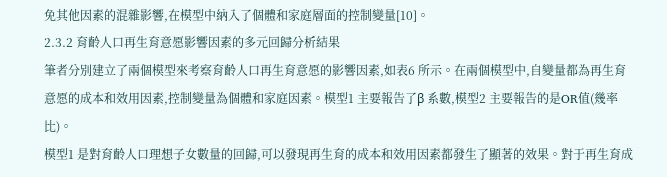免其他因素的混雜影響,在模型中納入了個體和家庭層面的控制變量[10]。
2.3.2 育齡人口再生育意愿影響因素的多元回歸分析結果
筆者分別建立了兩個模型來考察育齡人口再生育意愿的影響因素,如表6 所示。在兩個模型中,自變量都為再生育意愿的成本和效用因素,控制變量為個體和家庭因素。模型1 主要報告了β 系數,模型2 主要報告的是OR值(幾率比)。
模型1 是對育齡人口理想子女數量的回歸,可以發現再生育的成本和效用因素都發生了顯著的效果。對于再生育成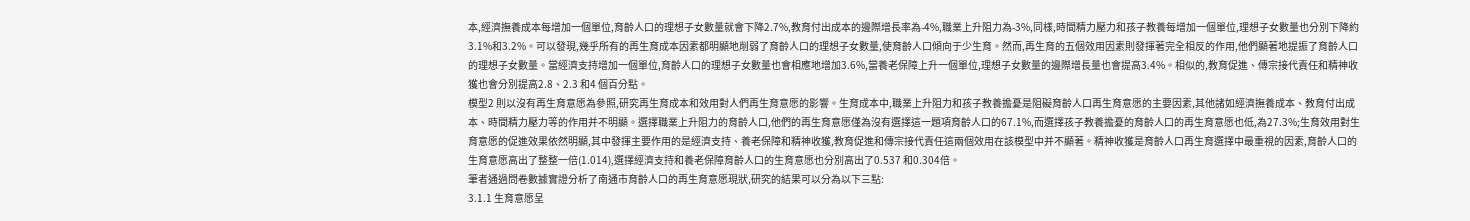本,經濟撫養成本每增加一個單位,育齡人口的理想子女數量就會下降2.7%,教育付出成本的邊際增長率為-4%,職業上升阻力為-3%,同樣,時間精力壓力和孩子教養每增加一個單位,理想子女數量也分別下降約3.1%和3.2%。可以發現,幾乎所有的再生育成本因素都明顯地削弱了育齡人口的理想子女數量,使育齡人口傾向于少生育。然而,再生育的五個效用因素則發揮著完全相反的作用,他們顯著地提振了育齡人口的理想子女數量。當經濟支持增加一個單位,育齡人口的理想子女數量也會相應地增加3.6%,當養老保障上升一個單位,理想子女數量的邊際增長量也會提高3.4%。相似的,教育促進、傳宗接代責任和精神收獲也會分別提高2.8、2.3 和4 個百分點。
模型2 則以沒有再生育意愿為參照,研究再生育成本和效用對人們再生育意愿的影響。生育成本中,職業上升阻力和孩子教養擔憂是阻礙育齡人口再生育意愿的主要因素,其他諸如經濟撫養成本、教育付出成本、時間精力壓力等的作用并不明顯。選擇職業上升阻力的育齡人口,他們的再生育意愿僅為沒有選擇這一題項育齡人口的67.1%,而選擇孩子教養擔憂的育齡人口的再生育意愿也低,為27.3%;生育效用對生育意愿的促進效果依然明顯,其中發揮主要作用的是經濟支持、養老保障和精神收獲,教育促進和傳宗接代責任這兩個效用在該模型中并不顯著。精神收獲是育齡人口再生育選擇中最重視的因素,育齡人口的生育意愿高出了整整一倍(1.014),選擇經濟支持和養老保障育齡人口的生育意愿也分別高出了0.537 和0.304倍。
筆者通過問卷數據實證分析了南通市育齡人口的再生育意愿現狀,研究的結果可以分為以下三點:
3.1.1 生育意愿呈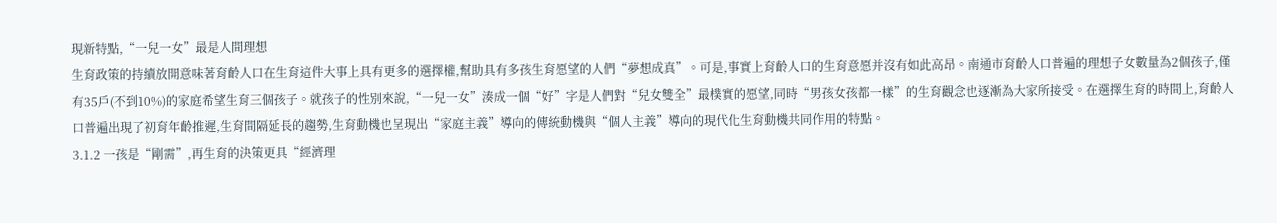現新特點,“一兒一女”最是人間理想
生育政策的持續放開意味著育齡人口在生育這件大事上具有更多的選擇權,幫助具有多孩生育愿望的人們“夢想成真”。可是,事實上育齡人口的生育意愿并沒有如此高昂。南通市育齡人口普遍的理想子女數量為2個孩子,僅有35戶(不到10%)的家庭希望生育三個孩子。就孩子的性別來說,“一兒一女”湊成一個“好”字是人們對“兒女雙全”最樸實的愿望,同時“男孩女孩都一樣”的生育觀念也逐漸為大家所接受。在選擇生育的時間上,育齡人口普遍出現了初育年齡推遲,生育間隔延長的趨勢,生育動機也呈現出“家庭主義”導向的傳統動機與“個人主義”導向的現代化生育動機共同作用的特點。
3.1.2 一孩是“剛需”,再生育的決策更具“經濟理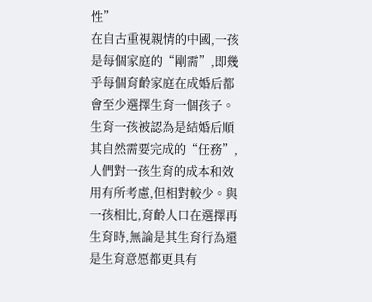性”
在自古重視親情的中國,一孩是每個家庭的“剛需”,即幾乎每個育齡家庭在成婚后都會至少選擇生育一個孩子。生育一孩被認為是結婚后順其自然需要完成的“任務”,人們對一孩生育的成本和效用有所考慮,但相對較少。與一孩相比,育齡人口在選擇再生育時,無論是其生育行為還是生育意愿都更具有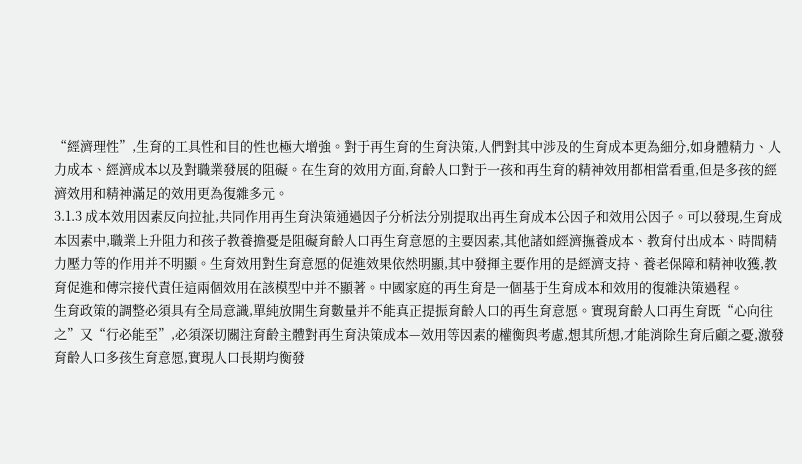“經濟理性”,生育的工具性和目的性也極大增強。對于再生育的生育決策,人們對其中涉及的生育成本更為細分,如身體精力、人力成本、經濟成本以及對職業發展的阻礙。在生育的效用方面,育齡人口對于一孩和再生育的精神效用都相當看重,但是多孩的經濟效用和精神滿足的效用更為復雜多元。
3.1.3 成本效用因素反向拉扯,共同作用再生育決策通過因子分析法分別提取出再生育成本公因子和效用公因子。可以發現,生育成本因素中,職業上升阻力和孩子教養擔憂是阻礙育齡人口再生育意愿的主要因素,其他諸如經濟撫養成本、教育付出成本、時間精力壓力等的作用并不明顯。生育效用對生育意愿的促進效果依然明顯,其中發揮主要作用的是經濟支持、養老保障和精神收獲,教育促進和傳宗接代責任這兩個效用在該模型中并不顯著。中國家庭的再生育是一個基于生育成本和效用的復雜決策過程。
生育政策的調整必須具有全局意識,單純放開生育數量并不能真正提振育齡人口的再生育意愿。實現育齡人口再生育既“心向往之”又“行必能至”,必須深切關注育齡主體對再生育決策成本—效用等因素的權衡與考慮,想其所想,才能消除生育后顧之憂,激發育齡人口多孩生育意愿,實現人口長期均衡發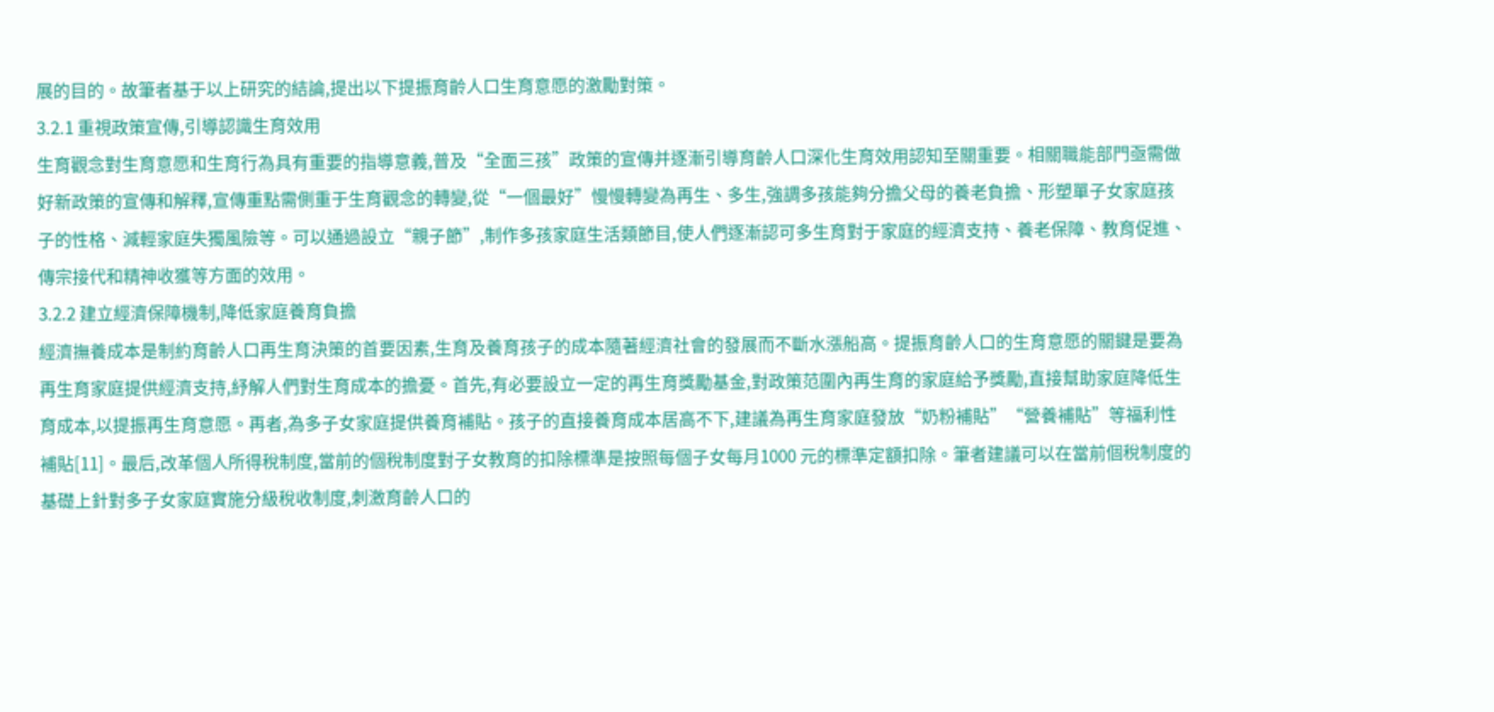展的目的。故筆者基于以上研究的結論,提出以下提振育齡人口生育意愿的激勵對策。
3.2.1 重視政策宣傳,引導認識生育效用
生育觀念對生育意愿和生育行為具有重要的指導意義,普及“全面三孩”政策的宣傳并逐漸引導育齡人口深化生育效用認知至關重要。相關職能部門亟需做好新政策的宣傳和解釋,宣傳重點需側重于生育觀念的轉變,從“一個最好”慢慢轉變為再生、多生,強調多孩能夠分擔父母的養老負擔、形塑單子女家庭孩子的性格、減輕家庭失獨風險等。可以通過設立“親子節”,制作多孩家庭生活類節目,使人們逐漸認可多生育對于家庭的經濟支持、養老保障、教育促進、傳宗接代和精神收獲等方面的效用。
3.2.2 建立經濟保障機制,降低家庭養育負擔
經濟撫養成本是制約育齡人口再生育決策的首要因素,生育及養育孩子的成本隨著經濟社會的發展而不斷水漲船高。提振育齡人口的生育意愿的關鍵是要為再生育家庭提供經濟支持,紓解人們對生育成本的擔憂。首先,有必要設立一定的再生育獎勵基金,對政策范圍內再生育的家庭給予獎勵,直接幫助家庭降低生育成本,以提振再生育意愿。再者,為多子女家庭提供養育補貼。孩子的直接養育成本居高不下,建議為再生育家庭發放“奶粉補貼”“營養補貼”等福利性補貼[11]。最后,改革個人所得稅制度,當前的個稅制度對子女教育的扣除標準是按照每個子女每月1000 元的標準定額扣除。筆者建議可以在當前個稅制度的基礎上針對多子女家庭實施分級稅收制度,刺激育齡人口的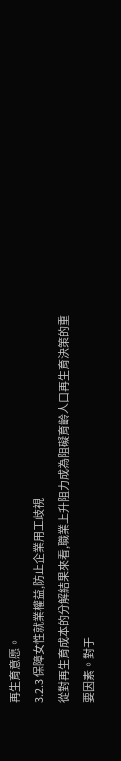再生育意愿。
3.2.3 保障女性就業權益,防止企業用工歧視
從對再生育成本的分解結果來看,職業上升阻力成為阻礙育齡人口再生育決策的重要因素。對于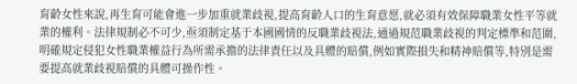育齡女性來說,再生育可能會進一步加重就業歧視,提高育齡人口的生育意愿,就必須有效保障職業女性平等就業的權利。法律規制必不可少,亟須制定基于本國國情的反職業歧視法,通過規范職業歧視的判定標準和范圍,明確規定侵犯女性職業權益行為所需承擔的法律責任以及具體的賠償,例如實際損失和精神賠償等,特別是需要提高就業歧視賠償的具體可操作性。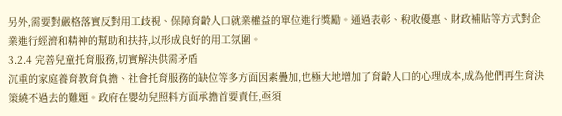另外,需要對嚴格落實反對用工歧視、保障育齡人口就業權益的單位進行獎勵。通過表彰、稅收優惠、財政補貼等方式對企業進行經濟和精神的幫助和扶持,以形成良好的用工氛圍。
3.2.4 完善兒童托育服務,切實解決供需矛盾
沉重的家庭養育教育負擔、社會托育服務的缺位等多方面因素疊加,也極大地增加了育齡人口的心理成本,成為他們再生育決策繞不過去的難題。政府在嬰幼兒照料方面承擔首要責任,亟須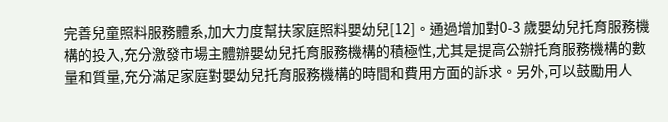完善兒童照料服務體系,加大力度幫扶家庭照料嬰幼兒[12]。通過增加對0-3 歲嬰幼兒托育服務機構的投入,充分激發市場主體辦嬰幼兒托育服務機構的積極性,尤其是提高公辦托育服務機構的數量和質量,充分滿足家庭對嬰幼兒托育服務機構的時間和費用方面的訴求。另外,可以鼓勵用人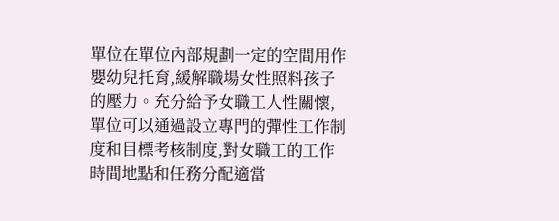單位在單位內部規劃一定的空間用作嬰幼兒托育,緩解職場女性照料孩子的壓力。充分給予女職工人性關懷,單位可以通過設立專門的彈性工作制度和目標考核制度,對女職工的工作時間地點和任務分配適當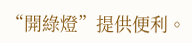“開綠燈”提供便利。